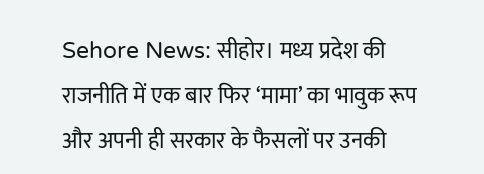Sehore News: सीहोर। मध्य प्रदेश की राजनीति में एक बार फिर ‘मामा’ का भावुक रूप और अपनी ही सरकार के फैसलों पर उनकी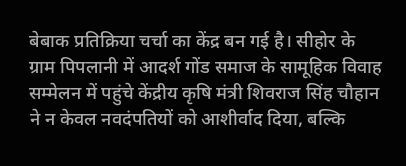बेबाक प्रतिक्रिया चर्चा का केंद्र बन गई है। सीहोर के ग्राम पिपलानी में आदर्श गोंड समाज के सामूहिक विवाह सम्मेलन में पहुंचे केंद्रीय कृषि मंत्री शिवराज सिंह चौहान ने न केवल नवदंपतियों को आशीर्वाद दिया, बल्कि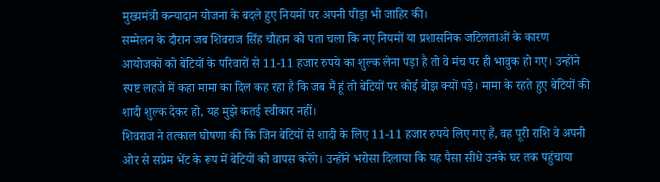मुख्यमंत्री कन्यादान योजना के बदले हुए नियमों पर अपनी पीड़ा भी जाहिर की।
सम्मेलन के दौरान जब शिवराज सिंह चौहान को पता चला कि नए नियमों या प्रशासनिक जटिलताओं के कारण आयोजकों को बेटियों के परिवारों से 11-11 हजार रुपये का शुल्क लेना पड़ा है तो वे मंच पर ही भावुक हो गए। उन्होंने स्पष्ट लहजे में कहा मामा का दिल कह रहा है कि जब मैं हूं तो बेटियों पर कोई बोझ क्यों पड़े। मामा के रहते हुए बेटियों की शादी शुल्क देकर हो, यह मुझे कतई स्वीकार नहीं।
शिवराज ने तत्काल घोषणा की कि जिन बेटियों से शादी के लिए 11-11 हजार रुपये लिए गए हैं, वह पूरी राशि वे अपनी ओर से सप्रेम भेंट के रूप में बेटियों को वापस करेंगे। उन्होंने भरोसा दिलाया कि यह पैसा सीधे उनके घर तक पहुंचाया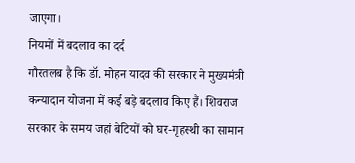जाएगा।
नियमों में बदलाव का दर्द
गौरतलब है कि डॉ. मोहन यादव की सरकार ने मुख्यमंत्री कन्यादान योजना में कई बड़े बदलाव किए हैं। शिवराज सरकार के समय जहां बेटियों को घर-गृहस्थी का सामान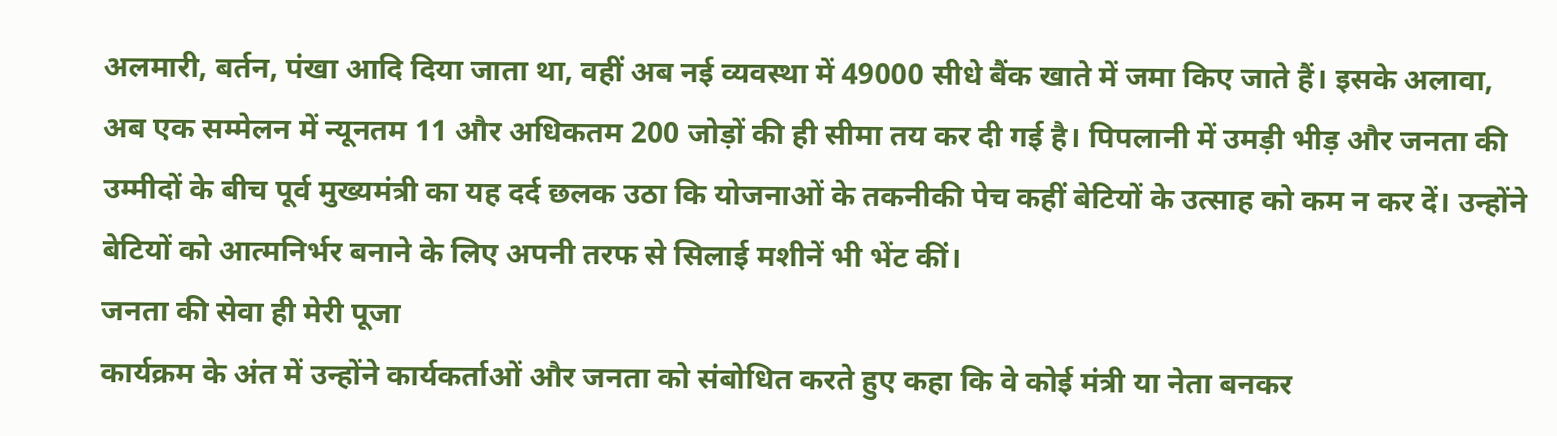अलमारी, बर्तन, पंखा आदि दिया जाता था, वहीं अब नई व्यवस्था में 49000 सीधे बैंक खाते में जमा किए जाते हैं। इसके अलावा, अब एक सम्मेलन में न्यूनतम 11 और अधिकतम 200 जोड़ों की ही सीमा तय कर दी गई है। पिपलानी में उमड़ी भीड़ और जनता की उम्मीदों के बीच पूर्व मुख्यमंत्री का यह दर्द छलक उठा कि योजनाओं के तकनीकी पेच कहीं बेटियों के उत्साह को कम न कर दें। उन्होंने बेटियों को आत्मनिर्भर बनाने के लिए अपनी तरफ से सिलाई मशीनें भी भेंट कीं।
जनता की सेवा ही मेरी पूजा
कार्यक्रम के अंत में उन्होंने कार्यकर्ताओं और जनता को संबोधित करते हुए कहा कि वे कोई मंत्री या नेता बनकर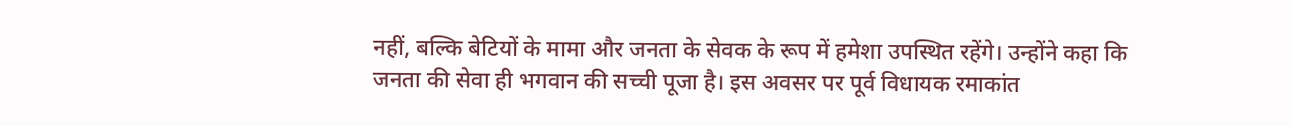नहीं, बल्कि बेटियों के मामा और जनता के सेवक के रूप में हमेशा उपस्थित रहेंगे। उन्होंने कहा कि जनता की सेवा ही भगवान की सच्ची पूजा है। इस अवसर पर पूर्व विधायक रमाकांत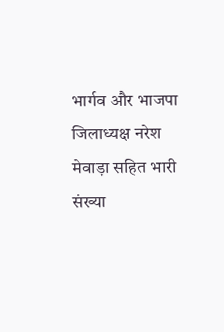भार्गव और भाजपा जिलाध्यक्ष नरेश मेवाड़ा सहित भारी संख्या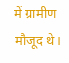में ग्रामीण मौजूद थे।